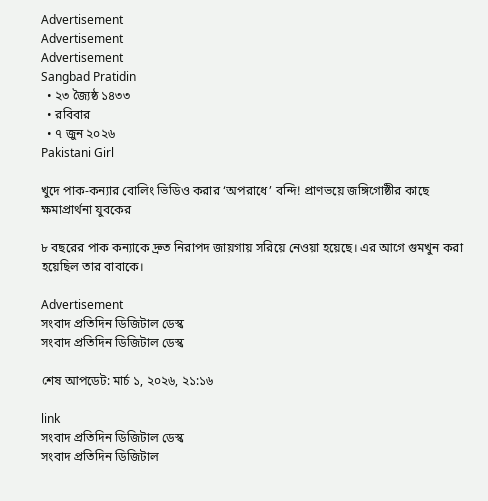Advertisement
Advertisement
Advertisement
Sangbad Pratidin
  • ২৩ জ্যৈষ্ঠ ১৪৩৩
  • রবিবার
  • ৭ জুন ২০২৬
Pakistani Girl

খুদে পাক-কন্যার বোলিং ভিডিও করার ‘অপরাধে’ বন্দি! প্রাণভয়ে জঙ্গিগোষ্ঠীর কাছে ক্ষমাপ্রার্থনা যুবকের

৮ বছরের পাক কন্যাকে দ্রুত নিরাপদ জায়গায় সরিয়ে নেওয়া হয়েছে। এর আগে গুমখুন করা হয়েছিল তার বাবাকে।

Advertisement
সংবাদ প্রতিদিন ডিজিটাল ডেস্ক
সংবাদ প্রতিদিন ডিজিটাল ডেস্ক

শেষ আপডেট: মার্চ ১, ২০২৬, ২১:১৬

link
সংবাদ প্রতিদিন ডিজিটাল ডেস্ক
সংবাদ প্রতিদিন ডিজিটাল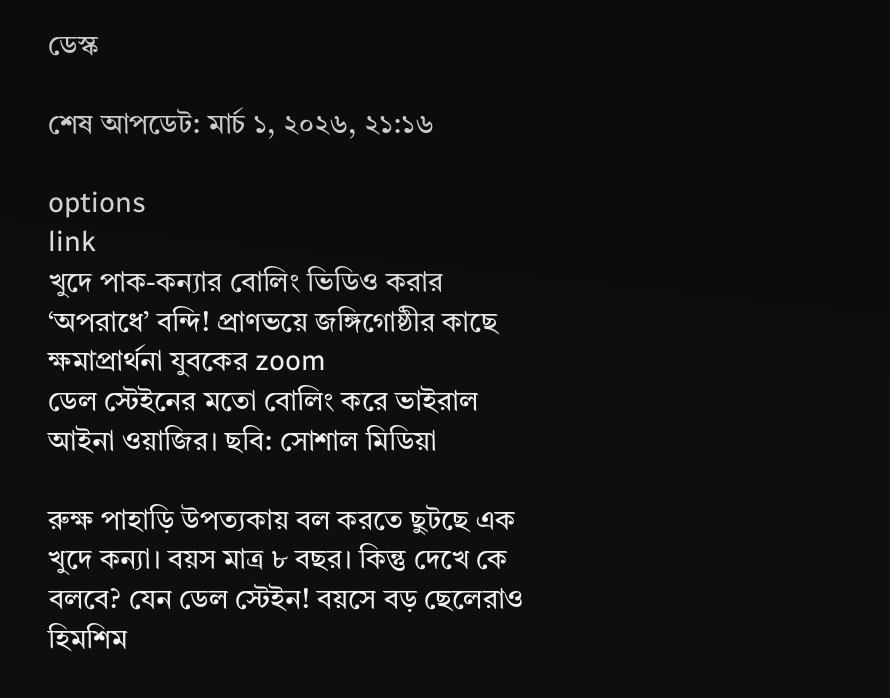ডেস্ক

শেষ আপডেট: মার্চ ১, ২০২৬, ২১:১৬

options
link
খুদে পাক-কন্যার বোলিং ভিডিও করার ‘অপরাধে’ বন্দি! প্রাণভয়ে জঙ্গিগোষ্ঠীর কাছে ক্ষমাপ্রার্থনা যুবকের zoom
ডেল স্টেইনের মতো বোলিং করে ভাইরাল আইনা ওয়াজির। ছবি: সোশাল মিডিয়া

রুক্ষ পাহাড়ি উপত্যকায় বল করতে ছুটছে এক খুদে কন্যা। বয়স মাত্র ৮ বছর। কিন্তু দেখে কে বলবে? যেন ডেল স্টেইন! বয়সে বড় ছেলেরাও হিমশিম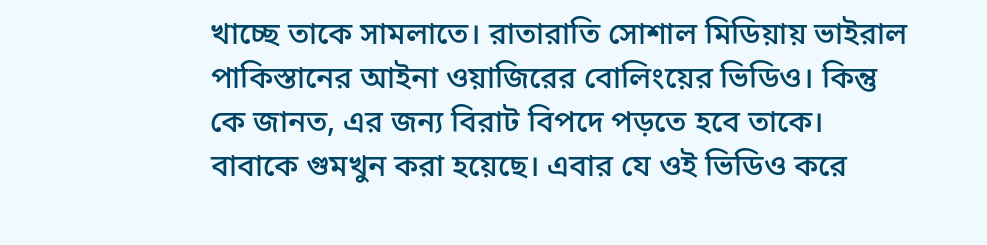খাচ্ছে তাকে সামলাতে। রাতারাতি সোশাল মিডিয়ায় ভাইরাল পাকিস্তানের আইনা ওয়াজিরের বোলিংয়ের ভিডিও। কিন্তু কে জানত, এর জন্য বিরাট বিপদে পড়তে হবে তাকে। বাবাকে গুমখুন করা হয়েছে। এবার যে ওই ভিডিও করে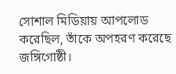সোশাল মিডিয়ায় আপলোড করেছিল, তাঁকে অপহরণ করেছে জঙ্গিগোষ্ঠী।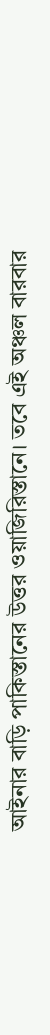আইনার বাড়ি পাকিস্তানের উত্তর ওয়াজিরিস্তানে। তবে এই অঞ্চল বারবার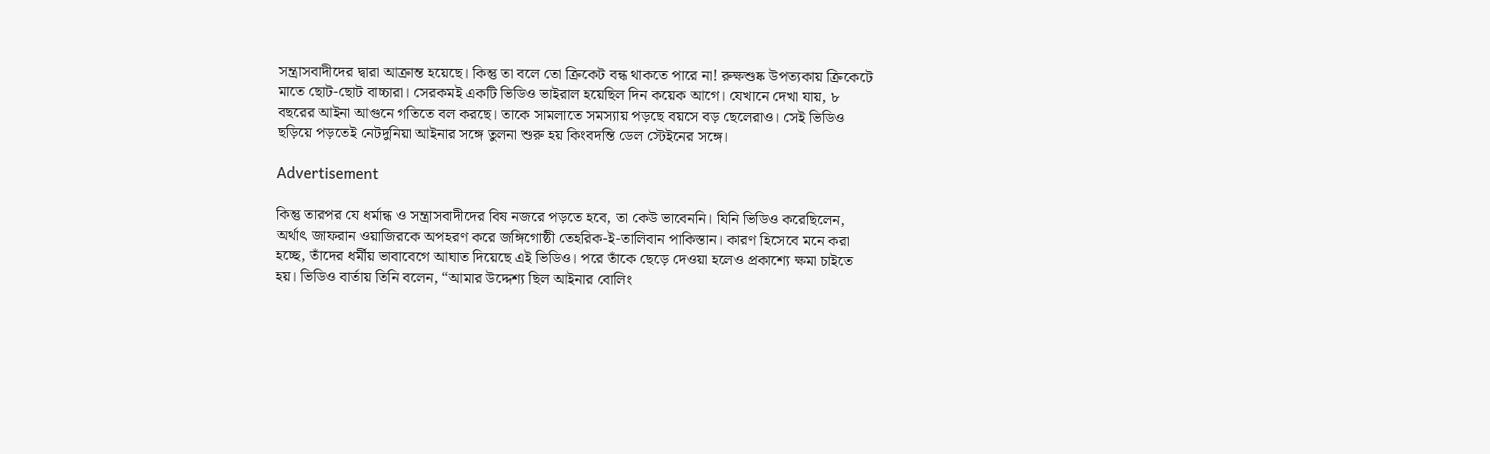সন্ত্রাসবাদীদের দ্বারা আক্রান্ত হয়েছে। কিন্তু তা বলে তো ক্রিকেট বন্ধ থাকতে পারে না! রুক্ষশুষ্ক উপত্যকায় ক্রিকেটে মাতে ছোট-ছোট বাচ্চারা। সেরকমই একটি ভিডিও ভাইরাল হয়েছিল দিন কয়েক আগে। যেখানে দেখা যায়, ৮ বছরের আইনা আগুনে গতিতে বল করছে। তাকে সামলাতে সমস্যায় পড়ছে বয়সে বড় ছেলেরাও। সেই ভিডিও ছড়িয়ে পড়তেই নেটদুনিয়া আইনার সঙ্গে তুলনা শুরু হয় কিংবদন্তি ডেল স্টেইনের সঙ্গে।

Advertisement

কিন্তু তারপর যে ধর্মান্ধ ও সন্ত্রাসবাদীদের বিষ নজরে পড়তে হবে, তা কেউ ভাবেননি। যিনি ভিডিও করেছিলেন, অর্থাৎ জাফরান ওয়াজিরকে অপহরণ করে জঙ্গিগোষ্ঠী তেহরিক-ই-তালিবান পাকিস্তান। কারণ হিসেবে মনে করা হচ্ছে, তাঁদের ধর্মীয় ভাবাবেগে আঘাত দিয়েছে এই ভিডিও। পরে তাঁকে ছেড়ে দেওয়া হলেও প্রকাশ্যে ক্ষমা চাইতে হয়। ভিডিও বার্তায় তিনি বলেন, “আমার উদ্দেশ্য ছিল আইনার বোলিং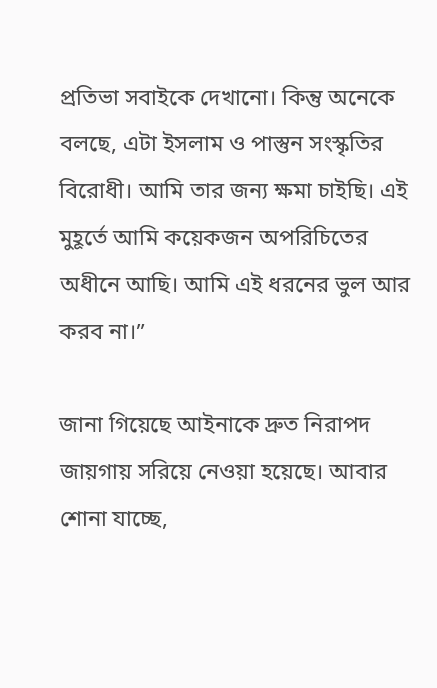প্রতিভা সবাইকে দেখানো। কিন্তু অনেকে বলছে, এটা ইসলাম ও পাস্তুন সংস্কৃতির বিরোধী। আমি তার জন্য ক্ষমা চাইছি। এই মুহূর্তে আমি কয়েকজন অপরিচিতের অধীনে আছি। আমি এই ধরনের ভুল আর করব না।”

জানা গিয়েছে আইনাকে দ্রুত নিরাপদ জায়গায় সরিয়ে নেওয়া হয়েছে। আবার শোনা যাচ্ছে,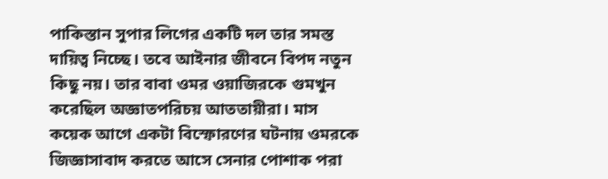পাকিস্তান সুপার লিগের একটি দল তার সমস্ত দায়িত্ব নিচ্ছে। তবে আইনার জীবনে বিপদ নতুন কিছু নয়। তার বাবা ওমর ওয়াজিরকে গুমখুন করেছিল অজ্ঞাতপরিচয় আততায়ীরা। মাস কয়েক আগে একটা বিস্ফোরণের ঘটনায় ওমরকে জিজ্ঞাসাবাদ করতে আসে সেনার পোশাক পরা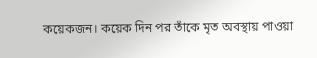কয়েকজন। কয়েক দিন পর তাঁকে মৃত অবস্থায় পাওয়া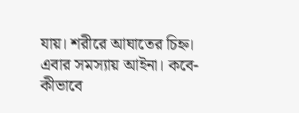যায়। শরীরে আঘাতের চিহ্ন। এবার সমস্যায় আইনা। কবে-কীভাবে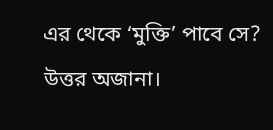এর থেকে ‘মুক্তি’ পাবে সে? উত্তর অজানা।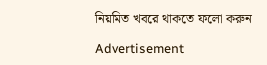নিয়মিত খবরে থাকতে ফলো করুন

Advertisement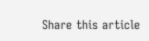Share this article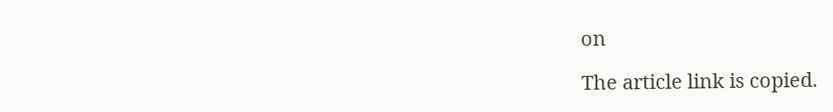on

The article link is copied.